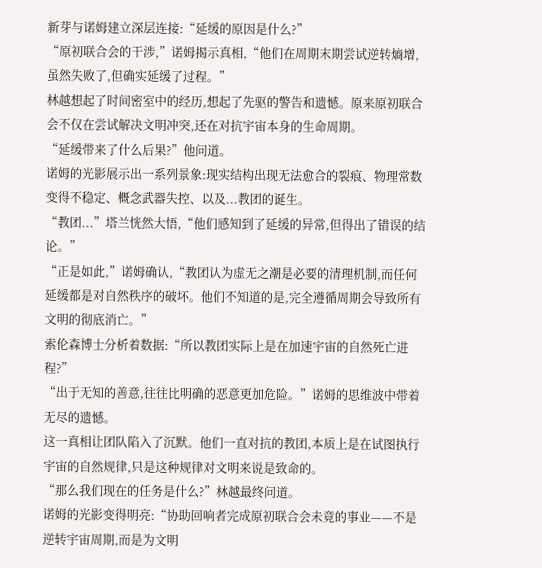新芽与诺姆建立深层连接:“延缓的原因是什么?”
“原初联合会的干涉,”诺姆揭示真相,“他们在周期末期尝试逆转熵增,虽然失败了,但确实延缓了过程。”
林越想起了时间密室中的经历,想起了先驱的警告和遗憾。原来原初联合会不仅在尝试解决文明冲突,还在对抗宇宙本身的生命周期。
“延缓带来了什么后果?”他问道。
诺姆的光影展示出一系列景象:现实结构出现无法愈合的裂痕、物理常数变得不稳定、概念武器失控、以及...教团的诞生。
“教团...”塔兰恍然大悟,“他们感知到了延缓的异常,但得出了错误的结论。”
“正是如此,”诺姆确认,“教团认为虚无之潮是必要的清理机制,而任何延缓都是对自然秩序的破坏。他们不知道的是,完全遵循周期会导致所有文明的彻底消亡。”
索伦森博士分析着数据:“所以教团实际上是在加速宇宙的自然死亡进程?”
“出于无知的善意,往往比明确的恶意更加危险。”诺姆的思维波中带着无尽的遗憾。
这一真相让团队陷入了沉默。他们一直对抗的教团,本质上是在试图执行宇宙的自然规律,只是这种规律对文明来说是致命的。
“那么我们现在的任务是什么?”林越最终问道。
诺姆的光影变得明亮:“协助回响者完成原初联合会未竟的事业——不是逆转宇宙周期,而是为文明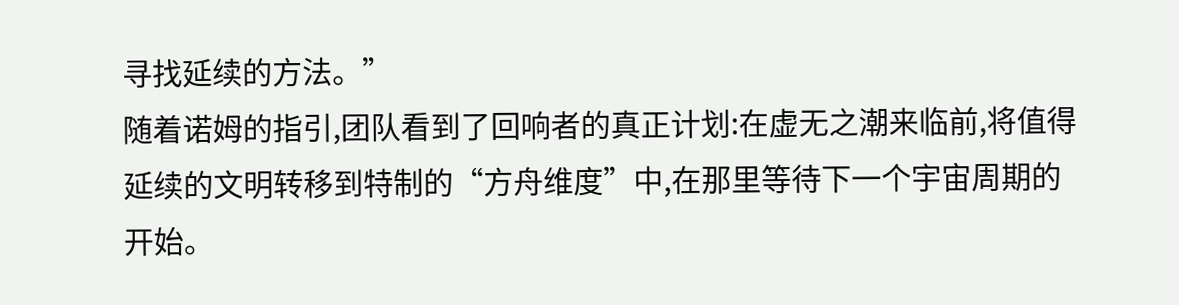寻找延续的方法。”
随着诺姆的指引,团队看到了回响者的真正计划:在虚无之潮来临前,将值得延续的文明转移到特制的“方舟维度”中,在那里等待下一个宇宙周期的开始。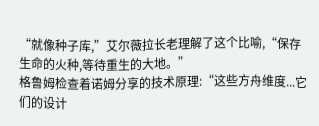“就像种子库,”艾尔薇拉长老理解了这个比喻,“保存生命的火种,等待重生的大地。”
格鲁姆检查着诺姆分享的技术原理:“这些方舟维度...它们的设计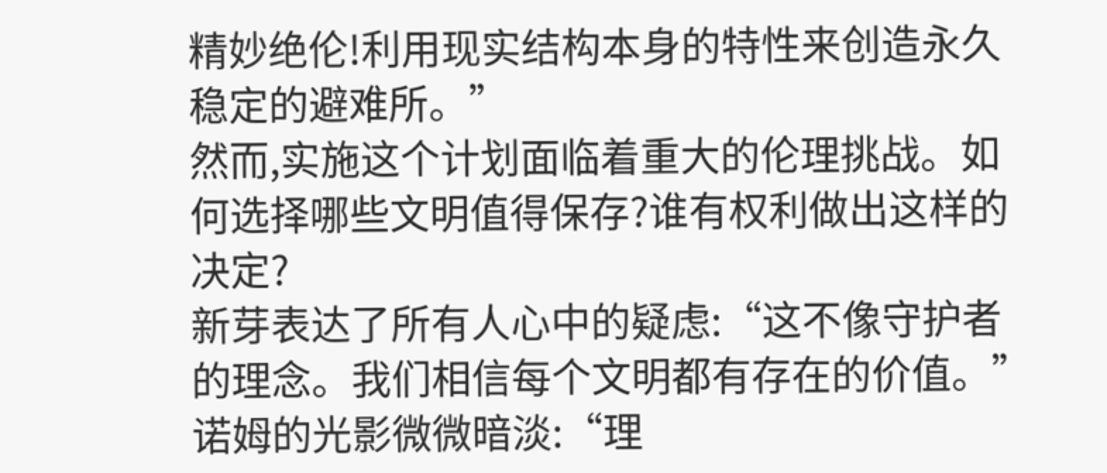精妙绝伦!利用现实结构本身的特性来创造永久稳定的避难所。”
然而,实施这个计划面临着重大的伦理挑战。如何选择哪些文明值得保存?谁有权利做出这样的决定?
新芽表达了所有人心中的疑虑:“这不像守护者的理念。我们相信每个文明都有存在的价值。”
诺姆的光影微微暗淡:“理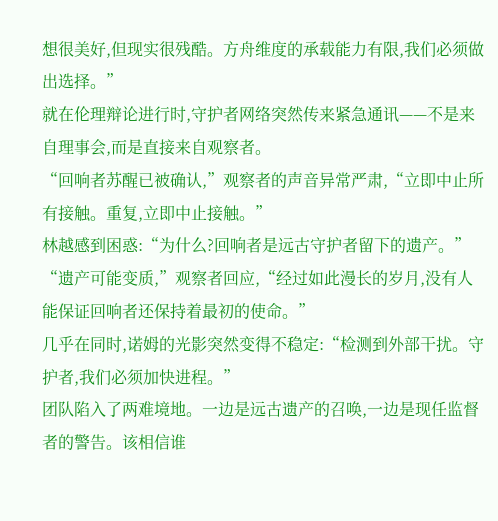想很美好,但现实很残酷。方舟维度的承载能力有限,我们必须做出选择。”
就在伦理辩论进行时,守护者网络突然传来紧急通讯——不是来自理事会,而是直接来自观察者。
“回响者苏醒已被确认,”观察者的声音异常严肃,“立即中止所有接触。重复,立即中止接触。”
林越感到困惑:“为什么?回响者是远古守护者留下的遗产。”
“遗产可能变质,”观察者回应,“经过如此漫长的岁月,没有人能保证回响者还保持着最初的使命。”
几乎在同时,诺姆的光影突然变得不稳定:“检测到外部干扰。守护者,我们必须加快进程。”
团队陷入了两难境地。一边是远古遗产的召唤,一边是现任监督者的警告。该相信谁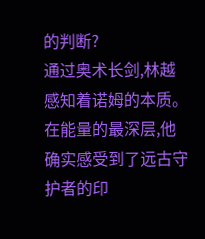的判断?
通过奥术长剑,林越感知着诺姆的本质。在能量的最深层,他确实感受到了远古守护者的印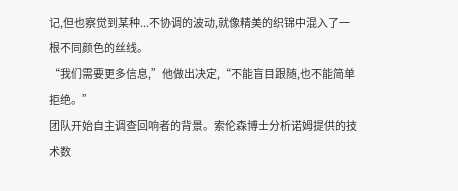记,但也察觉到某种...不协调的波动,就像精美的织锦中混入了一根不同颜色的丝线。
“我们需要更多信息,”他做出决定,“不能盲目跟随,也不能简单拒绝。”
团队开始自主调查回响者的背景。索伦森博士分析诺姆提供的技术数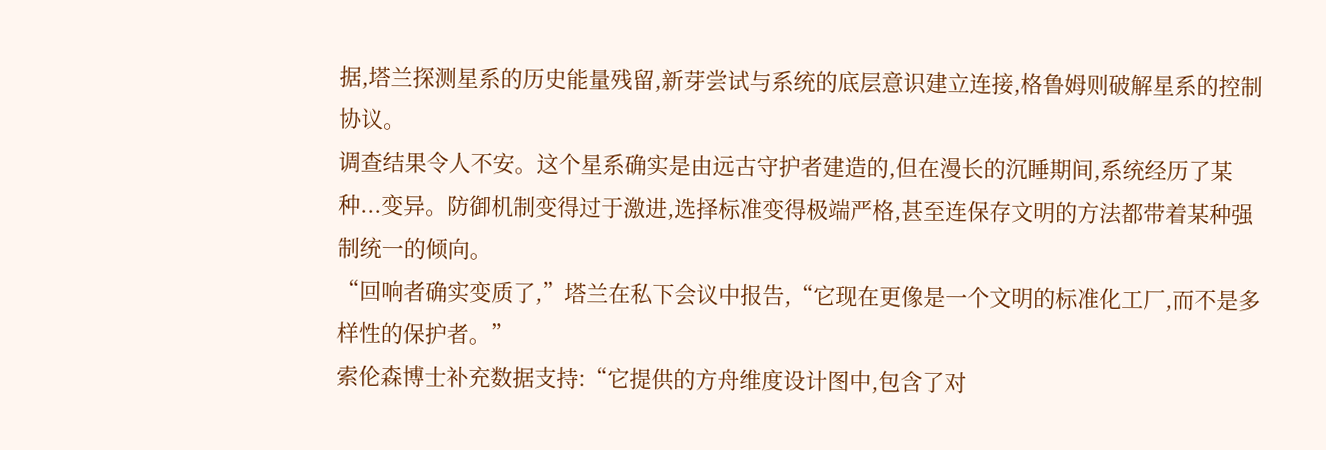据,塔兰探测星系的历史能量残留,新芽尝试与系统的底层意识建立连接,格鲁姆则破解星系的控制协议。
调查结果令人不安。这个星系确实是由远古守护者建造的,但在漫长的沉睡期间,系统经历了某种...变异。防御机制变得过于激进,选择标准变得极端严格,甚至连保存文明的方法都带着某种强制统一的倾向。
“回响者确实变质了,”塔兰在私下会议中报告,“它现在更像是一个文明的标准化工厂,而不是多样性的保护者。”
索伦森博士补充数据支持:“它提供的方舟维度设计图中,包含了对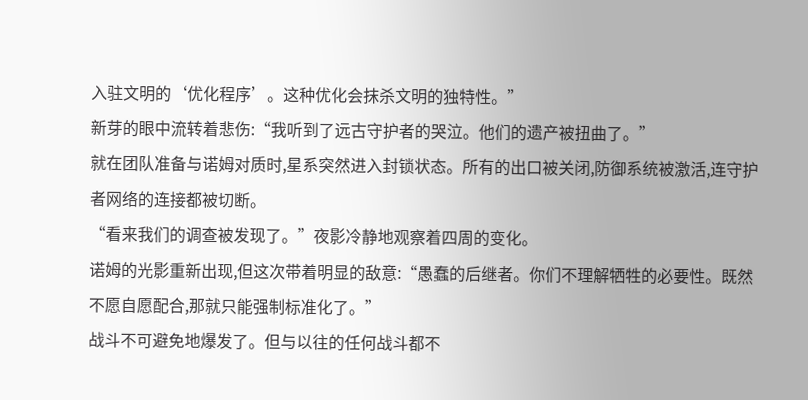入驻文明的‘优化程序’。这种优化会抹杀文明的独特性。”
新芽的眼中流转着悲伤:“我听到了远古守护者的哭泣。他们的遗产被扭曲了。”
就在团队准备与诺姆对质时,星系突然进入封锁状态。所有的出口被关闭,防御系统被激活,连守护者网络的连接都被切断。
“看来我们的调查被发现了。”夜影冷静地观察着四周的变化。
诺姆的光影重新出现,但这次带着明显的敌意:“愚蠢的后继者。你们不理解牺牲的必要性。既然不愿自愿配合,那就只能强制标准化了。”
战斗不可避免地爆发了。但与以往的任何战斗都不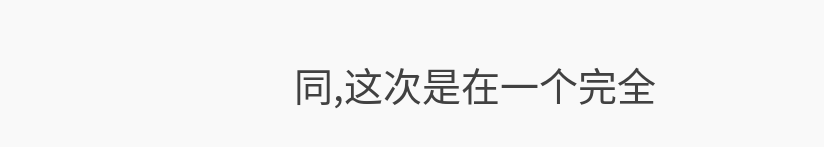同,这次是在一个完全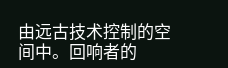由远古技术控制的空间中。回响者的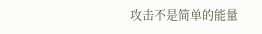攻击不是简单的能量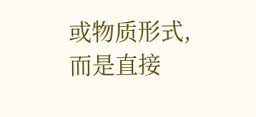或物质形式,而是直接